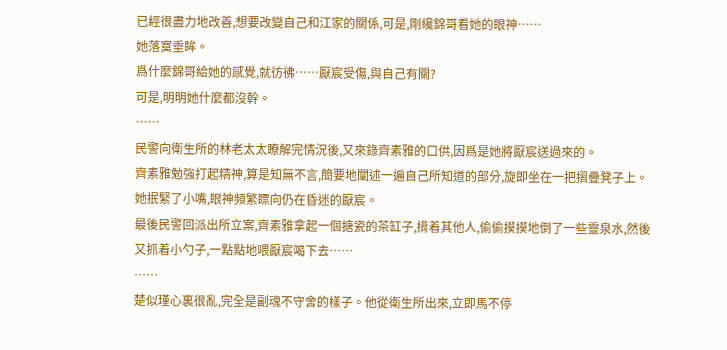已經很盡力地改善,想要改變自己和江家的關係,可是,剛纔錦哥看她的眼神……
她落寞垂眸。
爲什麼錦哥給她的感覺,就彷彿……厭宸受傷,與自己有關?
可是,明明她什麼都沒幹。
……
民警向衛生所的林老太太瞭解完情況後,又來錄齊素雅的口供,因爲是她將厭宸送過來的。
齊素雅勉強打起精神,算是知無不言,簡要地闡述一遍自己所知道的部分,旋即坐在一把摺疊凳子上。
她抿緊了小嘴,眼神頻繁瞟向仍在昏迷的厭宸。
最後民警回派出所立案,齊素雅拿起一個搪瓷的茶缸子,揹着其他人,偷偷摸摸地倒了一些靈泉水,然後又抓着小勺子,一點點地喂厭宸喝下去……
……
楚似瑾心裏很亂,完全是副魂不守舍的樣子。他從衛生所出來,立即馬不停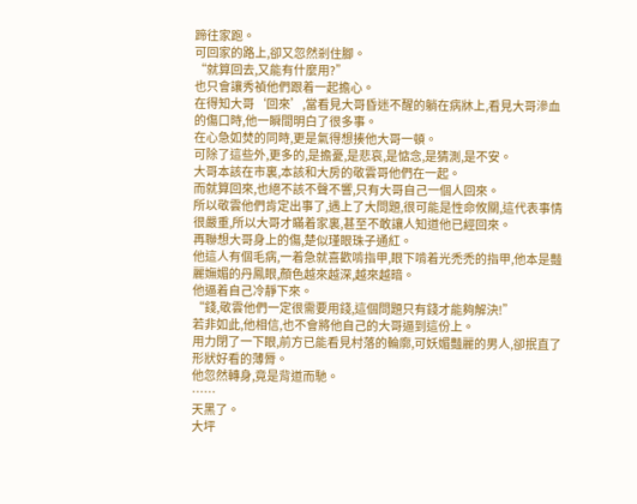蹄往家跑。
可回家的路上,卻又忽然剎住腳。
“就算回去,又能有什麼用?”
也只會讓秀禎他們跟着一起擔心。
在得知大哥‘回來’,當看見大哥昏迷不醒的躺在病牀上,看見大哥滲血的傷口時,他一瞬間明白了很多事。
在心急如焚的同時,更是氣得想揍他大哥一頓。
可除了這些外,更多的,是擔憂,是悲哀,是惦念,是猜測,是不安。
大哥本該在市裏,本該和大房的敬雲哥他們在一起。
而就算回來,也絕不該不聲不響,只有大哥自己一個人回來。
所以敬雲他們肯定出事了,遇上了大問題,很可能是性命攸關,這代表事情很嚴重,所以大哥才瞞着家裏,甚至不敢讓人知道他已經回來。
再聯想大哥身上的傷,楚似瑾眼珠子通紅。
他這人有個毛病,一着急就喜歡啃指甲,眼下啃着光禿禿的指甲,他本是豔麗嫵媚的丹鳳眼,顏色越來越深,越來越暗。
他逼着自己冷靜下來。
“錢,敬雲他們一定很需要用錢,這個問題只有錢才能夠解決!”
若非如此,他相信,也不會將他自己的大哥逼到這份上。
用力閉了一下眼,前方已能看見村落的輪廓,可妖媚豔麗的男人,卻抿直了形狀好看的薄脣。
他忽然轉身,竟是背道而馳。
……
天黑了。
大坪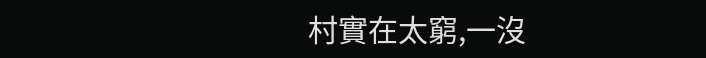村實在太窮,一沒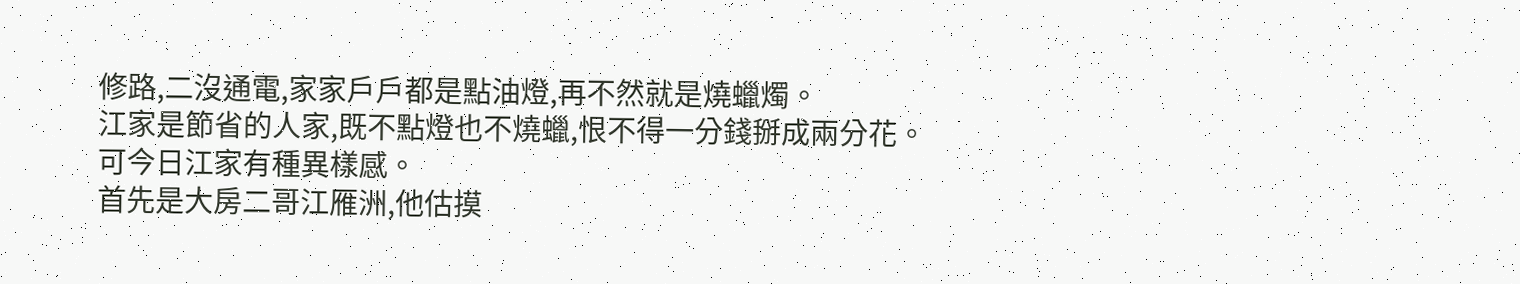修路,二沒通電,家家戶戶都是點油燈,再不然就是燒蠟燭。
江家是節省的人家,既不點燈也不燒蠟,恨不得一分錢掰成兩分花。
可今日江家有種異樣感。
首先是大房二哥江雁洲,他估摸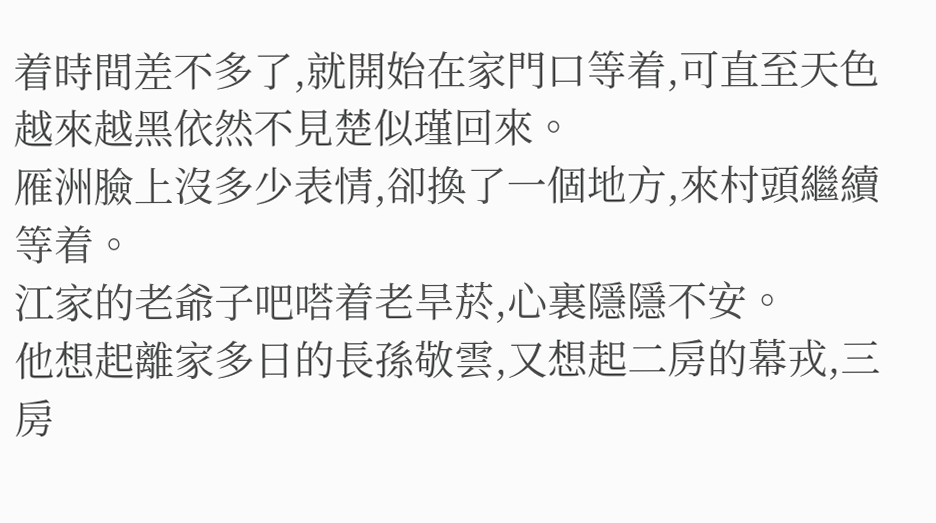着時間差不多了,就開始在家門口等着,可直至天色越來越黑依然不見楚似瑾回來。
雁洲臉上沒多少表情,卻換了一個地方,來村頭繼續等着。
江家的老爺子吧嗒着老旱菸,心裏隱隱不安。
他想起離家多日的長孫敬雲,又想起二房的幕戎,三房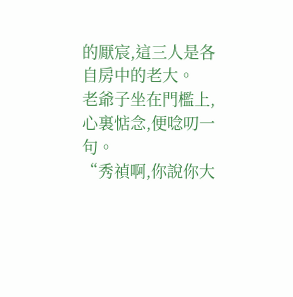的厭宸,這三人是各自房中的老大。
老爺子坐在門檻上,心裏惦念,便唸叨一句。
“秀禎啊,你說你大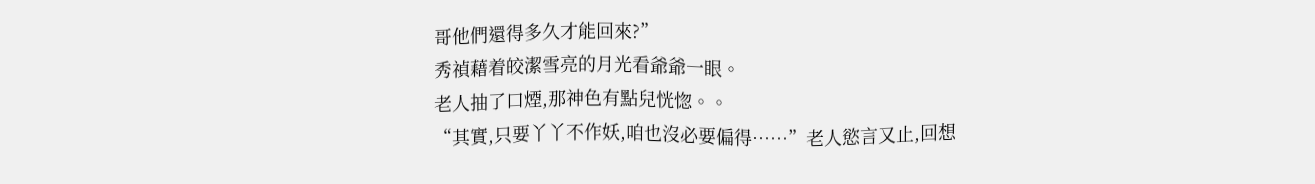哥他們還得多久才能回來?”
秀禎藉着皎潔雪亮的月光看爺爺一眼。
老人抽了口煙,那神色有點兒恍惚。。
“其實,只要丫丫不作妖,咱也沒必要偏得……”老人慾言又止,回想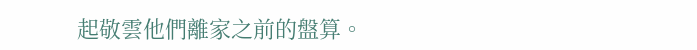起敬雲他們離家之前的盤算。